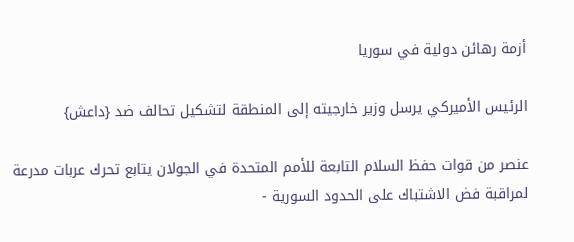أزمة رهائن دولية في سوريا

الرئيس الأميركي يرسل وزير خارجيته إلى المنطقة لتشكيل تحالف ضد {داعش}

عنصر من قوات حفظ السلام التابعة للأمم المتحدة في الجولان يتابع تحرك عربات مدرعة لمراقبة فض الاشتباك على الحدود السورية -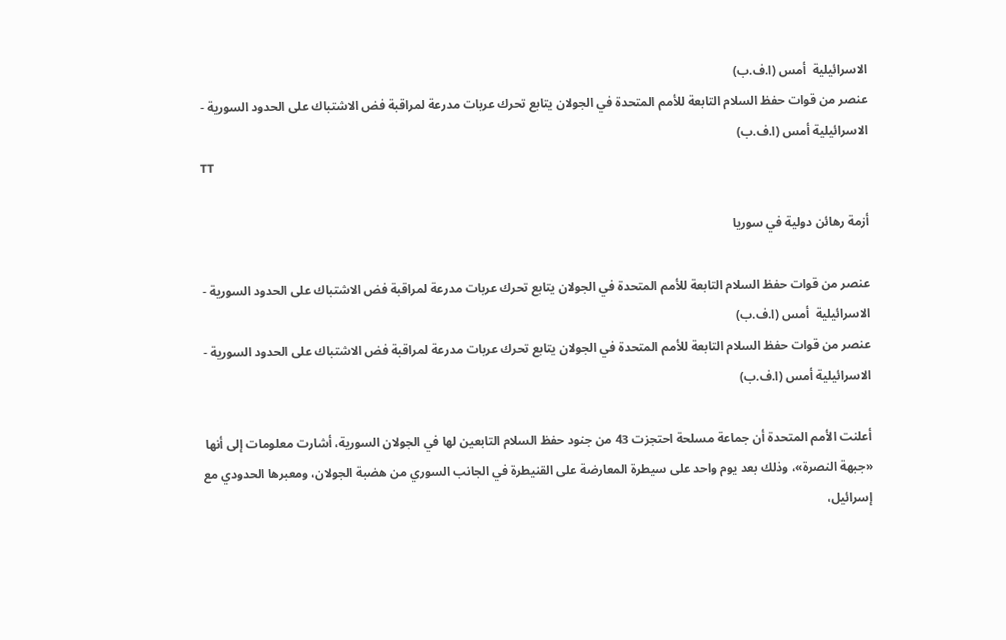الاسرائيلية  أمس (ا.ف.ب)
عنصر من قوات حفظ السلام التابعة للأمم المتحدة في الجولان يتابع تحرك عربات مدرعة لمراقبة فض الاشتباك على الحدود السورية - الاسرائيلية أمس (ا.ف.ب)
TT

أزمة رهائن دولية في سوريا

عنصر من قوات حفظ السلام التابعة للأمم المتحدة في الجولان يتابع تحرك عربات مدرعة لمراقبة فض الاشتباك على الحدود السورية - الاسرائيلية  أمس (ا.ف.ب)
عنصر من قوات حفظ السلام التابعة للأمم المتحدة في الجولان يتابع تحرك عربات مدرعة لمراقبة فض الاشتباك على الحدود السورية - الاسرائيلية أمس (ا.ف.ب)

أعلنت الأمم المتحدة أن جماعة مسلحة احتجزت 43 من جنود حفظ السلام التابعين لها في الجولان السورية، أشارت معلومات إلى أنها «جبهة النصرة»، وذلك بعد يوم واحد على سيطرة المعارضة على القنيطرة في الجانب السوري من هضبة الجولان، ومعبرها الحدودي مع إسرائيل،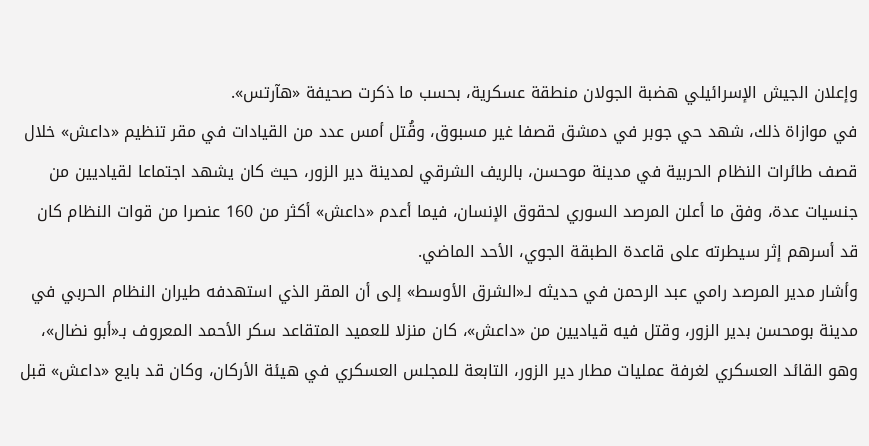وإعلان الجيش الإسرائيلي هضبة الجولان منطقة عسكرية، بحسب ما ذكرت صحيفة «هآرتس».
في موازاة ذلك، شهد حي جوبر في دمشق قصفا غير مسبوق، وقُتل أمس عدد من القيادات في مقر تنظيم «داعش» خلال قصف طائرات النظام الحربية في مدينة موحسن، بالريف الشرقي لمدينة دير الزور، حيث كان يشهد اجتماعا لقياديين من جنسيات عدة، وفق ما أعلن المرصد السوري لحقوق الإنسان، فيما أعدم «داعش» أكثر من 160 عنصرا من قوات النظام كان قد أسرهم إثر سيطرته على قاعدة الطبقة الجوي، الأحد الماضي.
وأشار مدير المرصد رامي عبد الرحمن في حديثه لـ«الشرق الأوسط» إلى أن المقر الذي استهدفه طيران النظام الحربي في مدينة بومحسن بدير الزور، وقتل فيه قياديين من «داعش»، كان منزلا للعميد المتقاعد سكر الأحمد المعروف بـ«أبو نضال»، وهو القائد العسكري لغرفة عمليات مطار دير الزور، التابعة للمجلس العسكري في هيئة الأركان، وكان قد بايع «داعش» قبل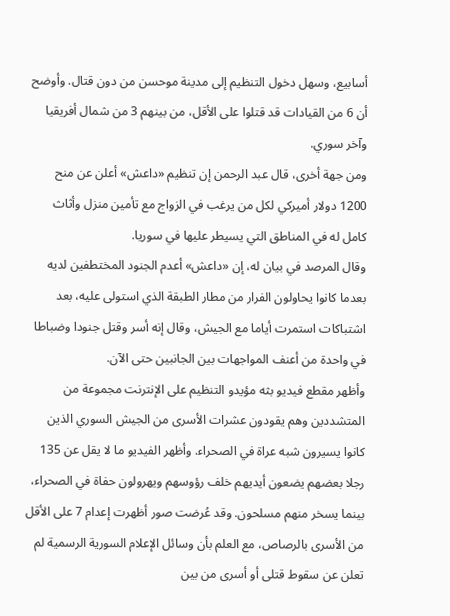أسابيع، وسهل دخول التنظيم إلى مدينة موحسن من دون قتال. وأوضح أن 6 من القيادات قد قتلوا على الأقل، من بينهم 3 من شمال أفريقيا وآخر سوري.
ومن جهة أخرى، قال عبد الرحمن إن تنظيم «داعش» أعلن عن منح 1200 دولار أميركي لكل من يرغب في الزواج مع تأمين منزل وأثاث كامل له في المناطق التي يسيطر عليها في سوريا.
وقال المرصد في بيان له، إن «داعش» أعدم الجنود المختطفين لديه بعدما كانوا يحاولون الفرار من مطار الطبقة الذي استولى عليه، بعد اشتباكات استمرت أياما مع الجيش، وقال إنه أسر وقتل جنودا وضباطا في واحدة من أعنف المواجهات بين الجانبين حتى الآن.
وأظهر مقطع فيديو بثه مؤيدو التنظيم على الإنترنت مجموعة من المتشددين وهم يقودون عشرات الأسرى من الجيش السوري الذين كانوا يسيرون شبه عراة في الصحراء. وأظهر الفيديو ما لا يقل عن 135 رجلا بعضهم يضعون أيديهم خلف رؤوسهم ويهرولون حفاة في الصحراء، بينما يسخر منهم مسلحون. وقد عُرضت صور أظهرت إعدام 7 على الأقل من الأسرى بالرصاص، مع العلم بأن وسائل الإعلام السورية الرسمية لم تعلن عن سقوط قتلى أو أسرى من بين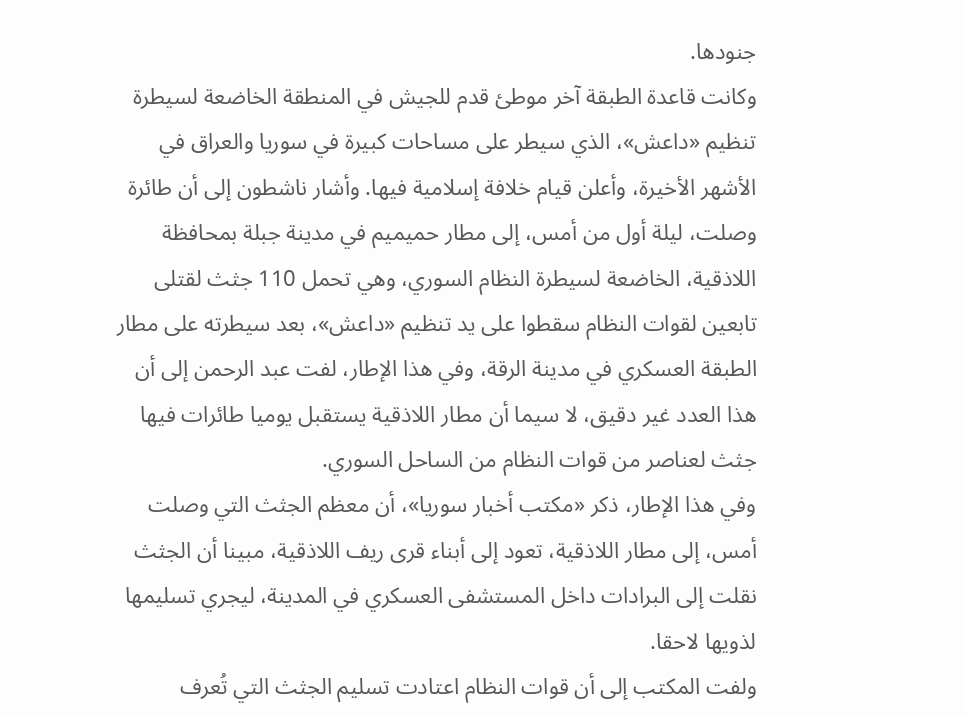جنودها.
وكانت قاعدة الطبقة آخر موطئ قدم للجيش في المنطقة الخاضعة لسيطرة تنظيم «داعش»، الذي سيطر على مساحات كبيرة في سوريا والعراق في الأشهر الأخيرة، وأعلن قيام خلافة إسلامية فيها. وأشار ناشطون إلى أن طائرة وصلت، ليلة أول من أمس، إلى مطار حميميم في مدينة جبلة بمحافظة اللاذقية، الخاضعة لسيطرة النظام السوري، وهي تحمل 110 جثث لقتلى تابعين لقوات النظام سقطوا على يد تنظيم «داعش»، بعد سيطرته على مطار الطبقة العسكري في مدينة الرقة، وفي هذا الإطار، لفت عبد الرحمن إلى أن هذا العدد غير دقيق، لا سيما أن مطار اللاذقية يستقبل يوميا طائرات فيها جثث لعناصر من قوات النظام من الساحل السوري.
وفي هذا الإطار، ذكر «مكتب أخبار سوريا»، أن معظم الجثث التي وصلت أمس، إلى مطار اللاذقية، تعود إلى أبناء قرى ريف اللاذقية، مبينا أن الجثث نقلت إلى البرادات داخل المستشفى العسكري في المدينة، ليجري تسليمها لذويها لاحقا.
ولفت المكتب إلى أن قوات النظام اعتادت تسليم الجثث التي تُعرف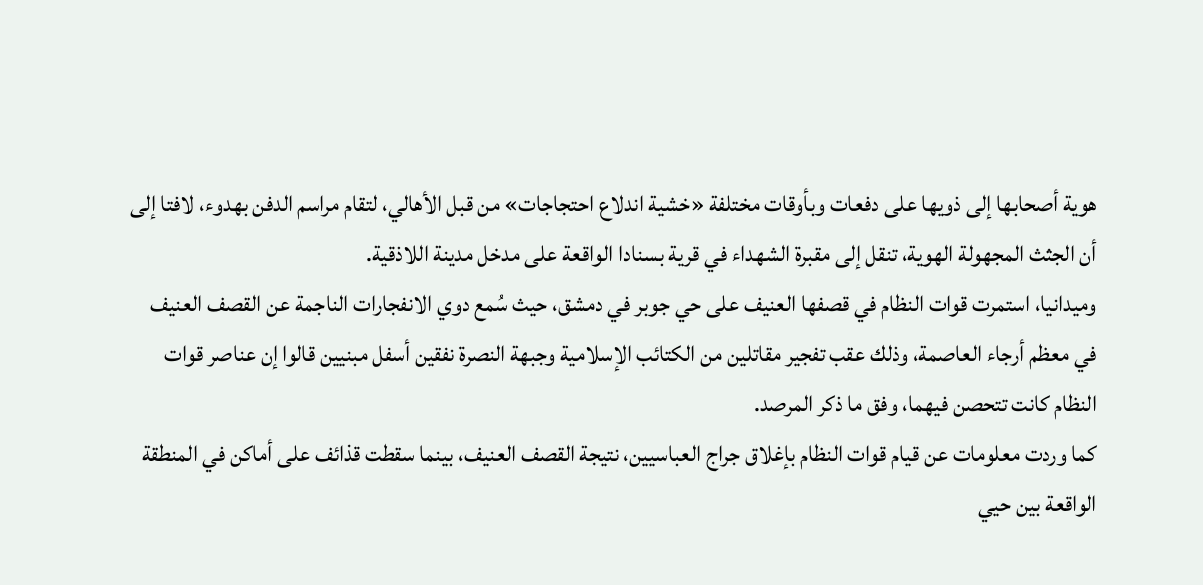هوية أصحابها إلى ذويها على دفعات وبأوقات مختلفة «خشية اندلاع احتجاجات» من قبل الأهالي، لتقام مراسم الدفن بهدوء، لافتا إلى أن الجثث المجهولة الهوية، تنقل إلى مقبرة الشهداء في قرية بسنادا الواقعة على مدخل مدينة اللاذقية.
وميدانيا، استمرت قوات النظام في قصفها العنيف على حي جوبر في دمشق، حيث سُمع دوي الانفجارات الناجمة عن القصف العنيف في معظم أرجاء العاصمة، وذلك عقب تفجير مقاتلين من الكتائب الإسلامية وجبهة النصرة نفقين أسفل مبنيين قالوا إن عناصر قوات النظام كانت تتحصن فيهما، وفق ما ذكر المرصد.
كما وردت معلومات عن قيام قوات النظام بإغلاق جراج العباسيين، نتيجة القصف العنيف، بينما سقطت قذائف على أماكن في المنطقة الواقعة بين حيي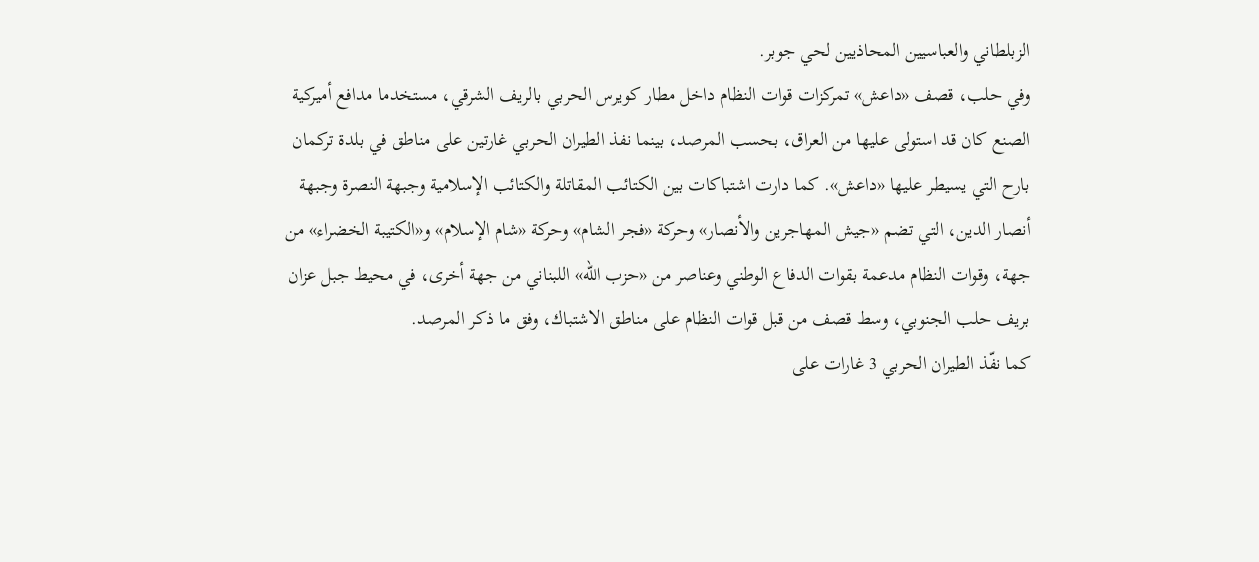الزبلطاني والعباسيين المحاذيين لحي جوبر.
وفي حلب، قصف «داعش» تمركزات قوات النظام داخل مطار كويرس الحربي بالريف الشرقي، مستخدما مدافع أميركية الصنع كان قد استولى عليها من العراق، بحسب المرصد، بينما نفذ الطيران الحربي غارتين على مناطق في بلدة تركمان بارح التي يسيطر عليها «داعش». كما دارت اشتباكات بين الكتائب المقاتلة والكتائب الإسلامية وجبهة النصرة وجبهة أنصار الدين، التي تضم «جيش المهاجرين والأنصار» وحركة «فجر الشام» وحركة «شام الإسلام» و«الكتيبة الخضراء» من جهة، وقوات النظام مدعمة بقوات الدفاع الوطني وعناصر من «حزب الله» اللبناني من جهة أخرى، في محيط جبل عزان بريف حلب الجنوبي، وسط قصف من قبل قوات النظام على مناطق الاشتباك، وفق ما ذكر المرصد.
كما نفّذ الطيران الحربي 3 غارات على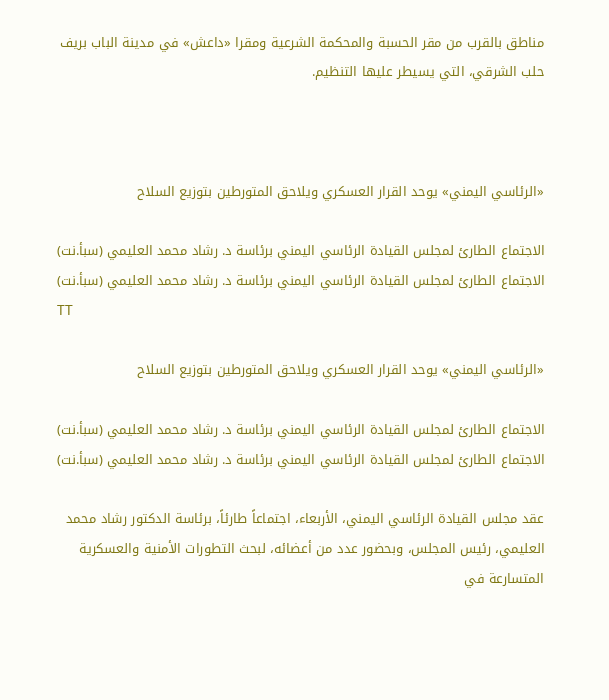مناطق بالقرب من مقر الحسبة والمحكمة الشرعية ومقرا «داعش» في مدينة الباب بريف حلب الشرقي، التي يسيطر عليها التنظيم.



«الرئاسي اليمني» يوحد القرار العسكري ويلاحق المتورطين بتوزيع السلاح

الاجتماع الطارئ لمجلس القيادة الرئاسي اليمني برئاسة د. رشاد محمد العليمي (سبأ.نت)
الاجتماع الطارئ لمجلس القيادة الرئاسي اليمني برئاسة د. رشاد محمد العليمي (سبأ.نت)
TT

«الرئاسي اليمني» يوحد القرار العسكري ويلاحق المتورطين بتوزيع السلاح

الاجتماع الطارئ لمجلس القيادة الرئاسي اليمني برئاسة د. رشاد محمد العليمي (سبأ.نت)
الاجتماع الطارئ لمجلس القيادة الرئاسي اليمني برئاسة د. رشاد محمد العليمي (سبأ.نت)

عقد مجلس القيادة الرئاسي اليمني، الأربعاء، اجتماعاً طارئاً، برئاسة الدكتور رشاد محمد العليمي، رئيس المجلس، وبحضور عدد من أعضائه، لبحث التطورات الأمنية والعسكرية المتسارعة في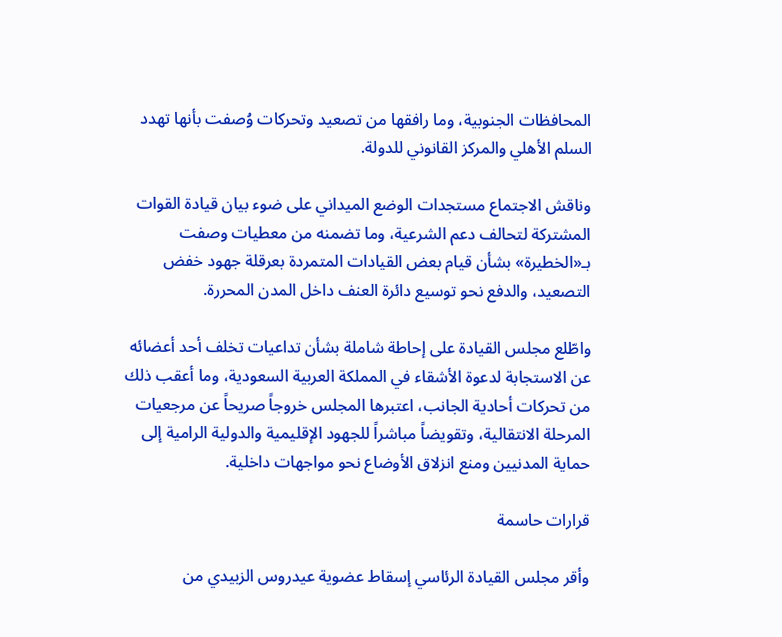المحافظات الجنوبية، وما رافقها من تصعيد وتحركات وُصفت بأنها تهدد السلم الأهلي والمركز القانوني للدولة.

وناقش الاجتماع مستجدات الوضع الميداني على ضوء بيان قيادة القوات المشتركة لتحالف دعم الشرعية، وما تضمنه من معطيات وصفت بـ«الخطيرة» بشأن قيام بعض القيادات المتمردة بعرقلة جهود خفض التصعيد، والدفع نحو توسيع دائرة العنف داخل المدن المحررة.

واطّلع مجلس القيادة على إحاطة شاملة بشأن تداعيات تخلف أحد أعضائه عن الاستجابة لدعوة الأشقاء في المملكة العربية السعودية، وما أعقب ذلك من تحركات أحادية الجانب، اعتبرها المجلس خروجاً صريحاً عن مرجعيات المرحلة الانتقالية، وتقويضاً مباشراً للجهود الإقليمية والدولية الرامية إلى حماية المدنيين ومنع انزلاق الأوضاع نحو مواجهات داخلية.

قرارات حاسمة

وأقر مجلس القيادة الرئاسي إسقاط عضوية عيدروس الزبيدي من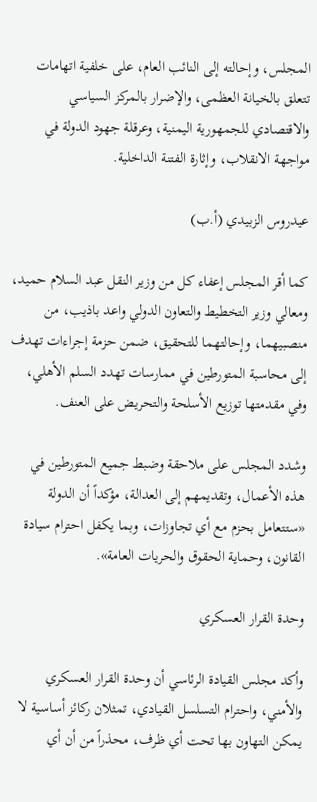المجلس، وإحالته إلى النائب العام، على خلفية اتهامات تتعلق بالخيانة العظمى، والإضرار بالمركز السياسي والاقتصادي للجمهورية اليمنية، وعرقلة جهود الدولة في مواجهة الانقلاب، وإثارة الفتنة الداخلية.

عيدروس الزبيدي (أ.ب)

كما أقر المجلس إعفاء كل من وزير النقل عبد السلام حميد، ومعالي وزير التخطيط والتعاون الدولي واعد باذيب، من منصبيهما، وإحالتهما للتحقيق، ضمن حزمة إجراءات تهدف إلى محاسبة المتورطين في ممارسات تهدد السلم الأهلي، وفي مقدمتها توزيع الأسلحة والتحريض على العنف.

وشدد المجلس على ملاحقة وضبط جميع المتورطين في هذه الأعمال، وتقديمهم إلى العدالة، مؤكداً أن الدولة «ستتعامل بحزم مع أي تجاوزات، وبما يكفل احترام سيادة القانون، وحماية الحقوق والحريات العامة».

وحدة القرار العسكري

وأكد مجلس القيادة الرئاسي أن وحدة القرار العسكري والأمني، واحترام التسلسل القيادي، تمثلان ركائز أساسية لا يمكن التهاون بها تحت أي ظرف، محذراً من أن أي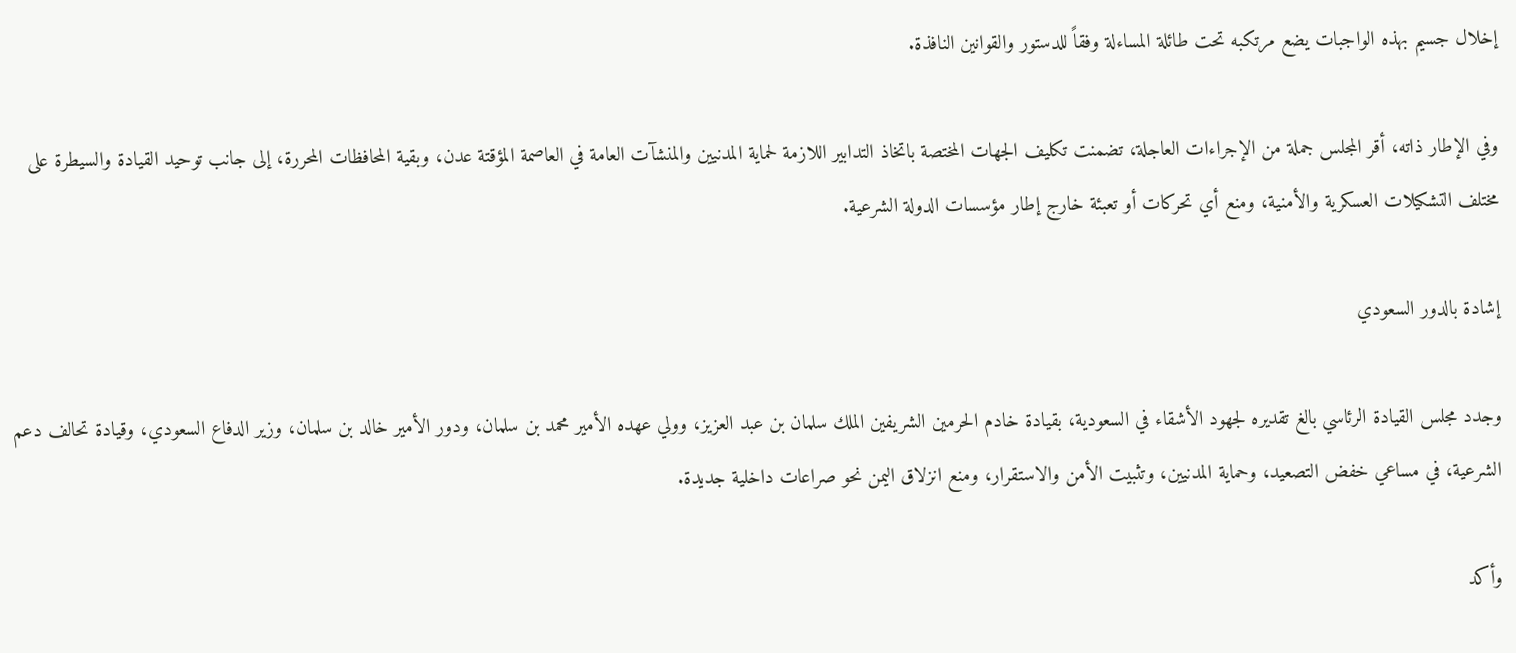إخلال جسيم بهذه الواجبات يضع مرتكبه تحت طائلة المساءلة وفقاً للدستور والقوانين النافذة.

وفي الإطار ذاته، أقر المجلس جملة من الإجراءات العاجلة، تضمنت تكليف الجهات المختصة باتخاذ التدابير اللازمة لحماية المدنيين والمنشآت العامة في العاصمة المؤقتة عدن، وبقية المحافظات المحررة، إلى جانب توحيد القيادة والسيطرة على مختلف التشكيلات العسكرية والأمنية، ومنع أي تحركات أو تعبئة خارج إطار مؤسسات الدولة الشرعية.

إشادة بالدور السعودي

وجدد مجلس القيادة الرئاسي بالغ تقديره لجهود الأشقاء في السعودية، بقيادة خادم الحرمين الشريفين الملك سلمان بن عبد العزيز، وولي عهده الأمير محمد بن سلمان، ودور الأمير خالد بن سلمان، وزير الدفاع السعودي، وقيادة تحالف دعم الشرعية، في مساعي خفض التصعيد، وحماية المدنيين، وتثبيت الأمن والاستقرار، ومنع انزلاق اليمن نحو صراعات داخلية جديدة.

وأكد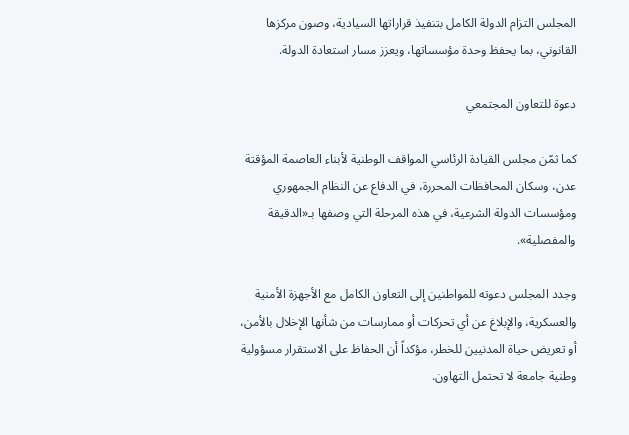المجلس التزام الدولة الكامل بتنفيذ قراراتها السيادية، وصون مركزها القانوني، بما يحفظ وحدة مؤسساتها، ويعزز مسار استعادة الدولة.

دعوة للتعاون المجتمعي

كما ثمّن مجلس القيادة الرئاسي المواقف الوطنية لأبناء العاصمة المؤقتة عدن، وسكان المحافظات المحررة، في الدفاع عن النظام الجمهوري ومؤسسات الدولة الشرعية، في هذه المرحلة التي وصفها بـ«الدقيقة والمفصلية».

وجدد المجلس دعوته للمواطنين إلى التعاون الكامل مع الأجهزة الأمنية والعسكرية، والإبلاغ عن أي تحركات أو ممارسات من شأنها الإخلال بالأمن، أو تعريض حياة المدنيين للخطر، مؤكداً أن الحفاظ على الاستقرار مسؤولية وطنية جامعة لا تحتمل التهاون.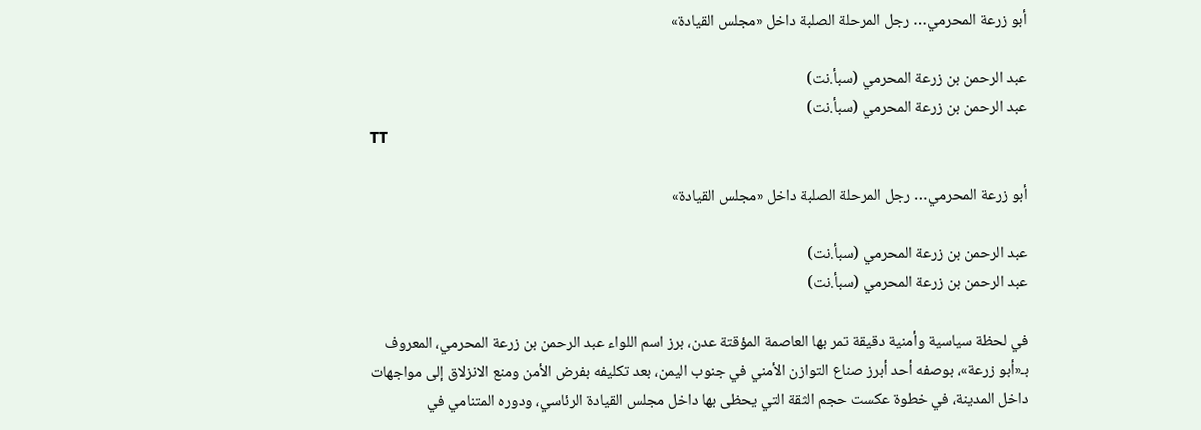أبو زرعة المحرمي… رجل المرحلة الصلبة داخل «مجلس القيادة»

عبد الرحمن بن زرعة المحرمي (سبأ.نت)
عبد الرحمن بن زرعة المحرمي (سبأ.نت)
TT

أبو زرعة المحرمي… رجل المرحلة الصلبة داخل «مجلس القيادة»

عبد الرحمن بن زرعة المحرمي (سبأ.نت)
عبد الرحمن بن زرعة المحرمي (سبأ.نت)

في لحظة سياسية وأمنية دقيقة تمر بها العاصمة المؤقتة عدن، برز اسم اللواء عبد الرحمن بن زرعة المحرمي، المعروف بـ«أبو زرعة»، بوصفه أحد أبرز صناع التوازن الأمني في جنوب اليمن، بعد تكليفه بفرض الأمن ومنع الانزلاق إلى مواجهات داخل المدينة، في خطوة عكست حجم الثقة التي يحظى بها داخل مجلس القيادة الرئاسي، ودوره المتنامي في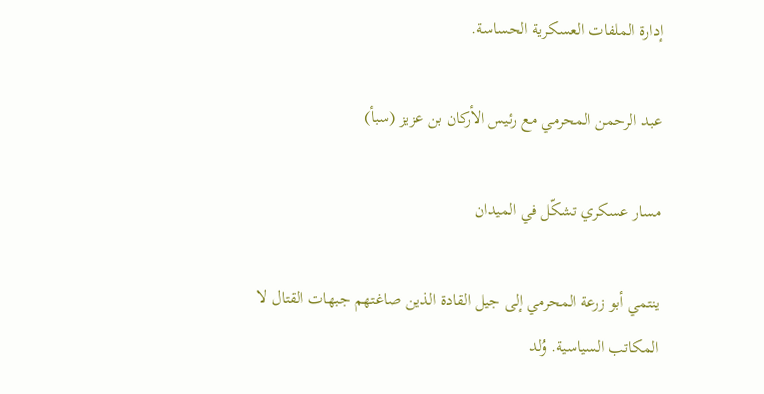إدارة الملفات العسكرية الحساسة.

عبد الرحمن المحرمي مع رئيس الأركان بن عزيز (سبأ)

مسار عسكري تشكّل في الميدان

ينتمي أبو زرعة المحرمي إلى جيل القادة الذين صاغتهم جبهات القتال لا المكاتب السياسية. وُلد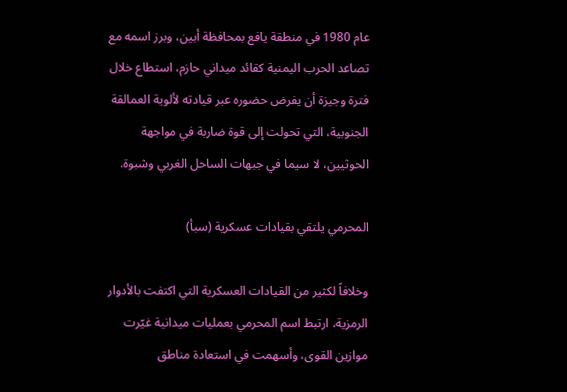عام 1980 في منطقة يافع بمحافظة أبين، وبرز اسمه مع تصاعد الحرب اليمنية كقائد ميداني حازم، استطاع خلال فترة وجيزة أن يفرض حضوره عبر قيادته لألوية العمالقة الجنوبية، التي تحولت إلى قوة ضاربة في مواجهة الحوثيين، لا سيما في جبهات الساحل الغربي وشبوة.

المحرمي يلتقي بقيادات عسكرية (سبأ)

وخلافاً لكثير من القيادات العسكرية التي اكتفت بالأدوار الرمزية، ارتبط اسم المحرمي بعمليات ميدانية غيّرت موازين القوى، وأسهمت في استعادة مناطق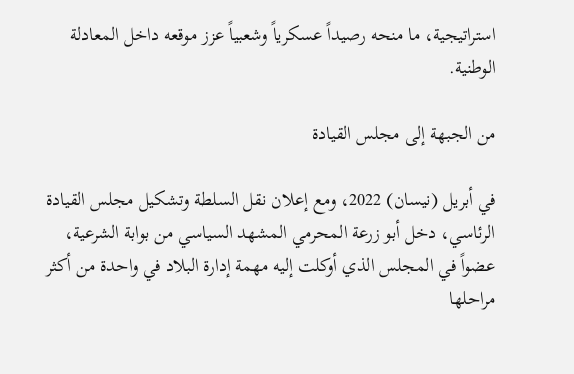استراتيجية، ما منحه رصيداً عسكرياً وشعبياً عزز موقعه داخل المعادلة الوطنية.

من الجبهة إلى مجلس القيادة

في أبريل (نيسان) 2022، ومع إعلان نقل السلطة وتشكيل مجلس القيادة الرئاسي، دخل أبو زرعة المحرمي المشهد السياسي من بوابة الشرعية، عضواً في المجلس الذي أوكلت إليه مهمة إدارة البلاد في واحدة من أكثر مراحلها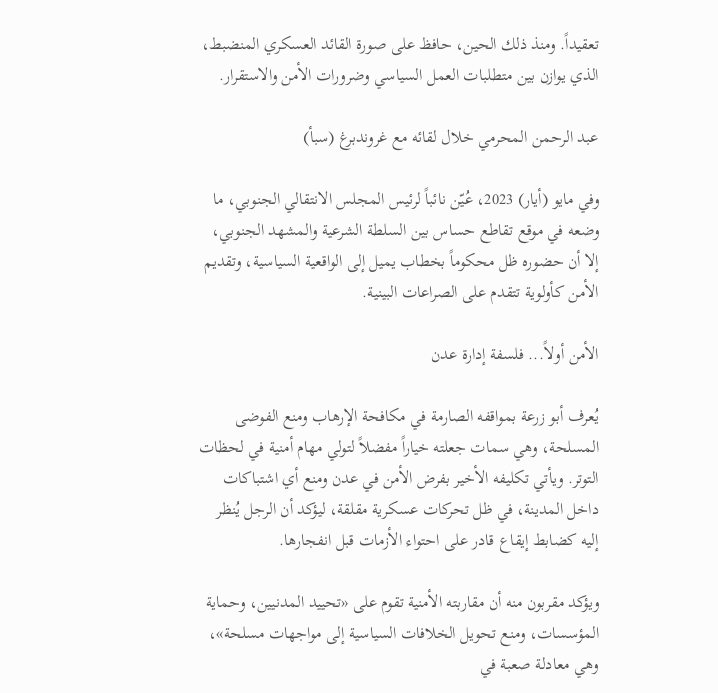تعقيداً. ومنذ ذلك الحين، حافظ على صورة القائد العسكري المنضبط، الذي يوازن بين متطلبات العمل السياسي وضرورات الأمن والاستقرار.

عبد الرحمن المحرمي خلال لقائه مع غروندبرغ (سبأ)

وفي مايو (أيار) 2023، عُيّن نائباً لرئيس المجلس الانتقالي الجنوبي، ما وضعه في موقع تقاطع حساس بين السلطة الشرعية والمشهد الجنوبي، إلا أن حضوره ظل محكوماً بخطاب يميل إلى الواقعية السياسية، وتقديم الأمن كأولوية تتقدم على الصراعات البينية.

الأمن أولاً... فلسفة إدارة عدن

يُعرف أبو زرعة بمواقفه الصارمة في مكافحة الإرهاب ومنع الفوضى المسلحة، وهي سمات جعلته خياراً مفضلاً لتولي مهام أمنية في لحظات التوتر. ويأتي تكليفه الأخير بفرض الأمن في عدن ومنع أي اشتباكات داخل المدينة، في ظل تحركات عسكرية مقلقة، ليؤكد أن الرجل يُنظر إليه كضابط إيقاع قادر على احتواء الأزمات قبل انفجارها.

ويؤكد مقربون منه أن مقاربته الأمنية تقوم على «تحييد المدنيين، وحماية المؤسسات، ومنع تحويل الخلافات السياسية إلى مواجهات مسلحة»، وهي معادلة صعبة في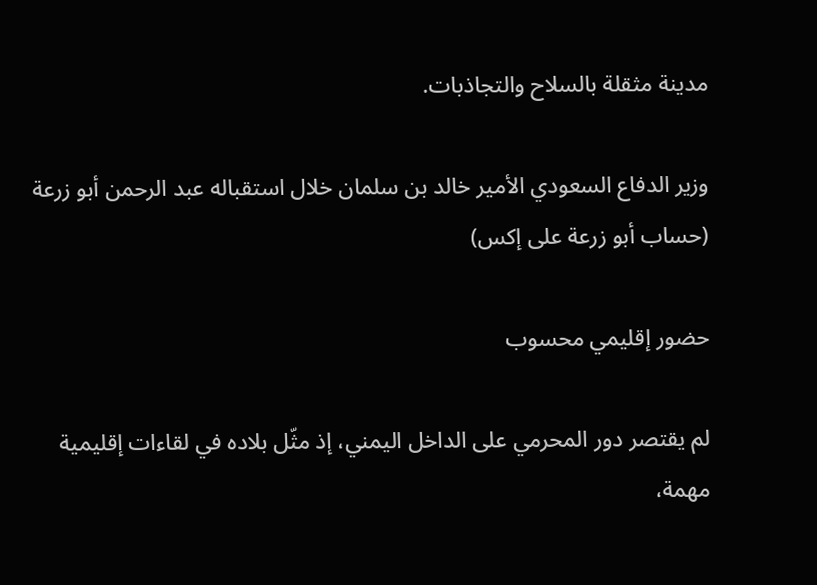مدينة مثقلة بالسلاح والتجاذبات.

وزير الدفاع السعودي الأمير خالد بن سلمان خلال استقباله عبد الرحمن أبو زرعة (حساب أبو زرعة على إكس)

حضور إقليمي محسوب

لم يقتصر دور المحرمي على الداخل اليمني، إذ مثّل بلاده في لقاءات إقليمية مهمة،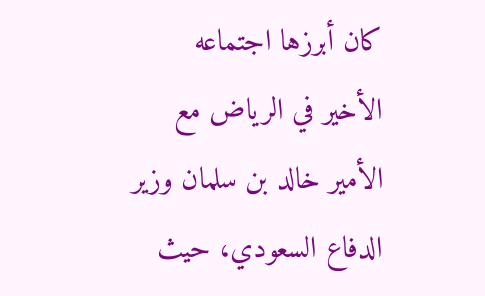كان أبرزها اجتماعه الأخير في الرياض مع الأمير خالد بن سلمان وزير الدفاع السعودي، حيث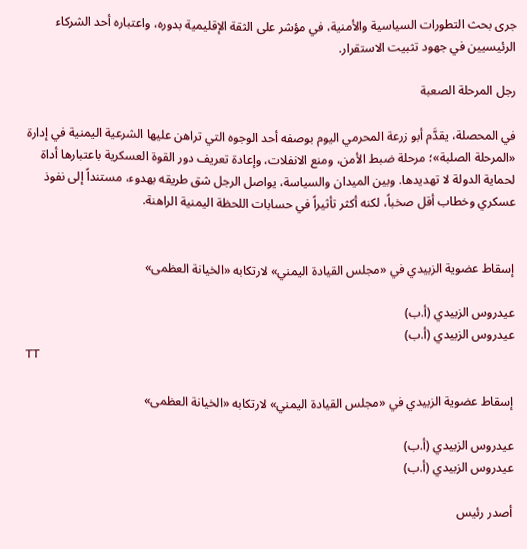جرى بحث التطورات السياسية والأمنية، في مؤشر على الثقة الإقليمية بدوره، واعتباره أحد الشركاء الرئيسيين في جهود تثبيت الاستقرار.

رجل المرحلة الصعبة

في المحصلة، يقدَّم أبو زرعة المحرمي اليوم بوصفه أحد الوجوه التي تراهن عليها الشرعية اليمنية في إدارة «المرحلة الصلبة»؛ مرحلة ضبط الأمن، ومنع الانفلات، وإعادة تعريف دور القوة العسكرية باعتبارها أداة لحماية الدولة لا تهديدها. وبين الميدان والسياسة، يواصل الرجل شق طريقه بهدوء، مستنداً إلى نفوذ عسكري وخطاب أقل صخباً، لكنه أكثر تأثيراً في حسابات اللحظة اليمنية الراهنة.


إسقاط عضوية الزبيدي في «مجلس القيادة اليمني» لارتكابه «الخيانة العظمى»

عيدروس الزبيدي (أ.ب)
عيدروس الزبيدي (أ.ب)
TT

إسقاط عضوية الزبيدي في «مجلس القيادة اليمني» لارتكابه «الخيانة العظمى»

عيدروس الزبيدي (أ.ب)
عيدروس الزبيدي (أ.ب)

أصدر رئيس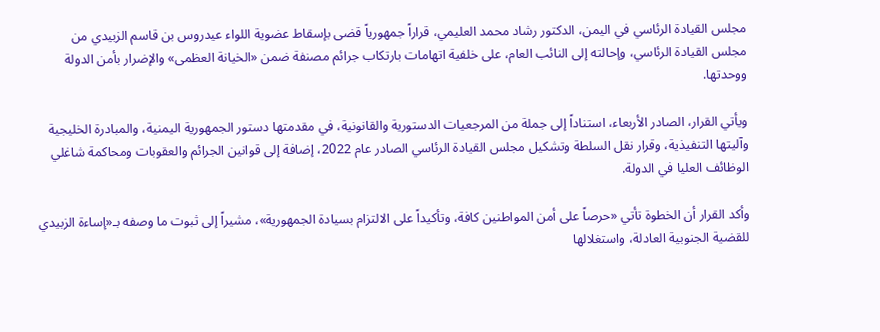مجلس القيادة الرئاسي في اليمن، الدكتور رشاد محمد العليمي، قراراً جمهورياً قضى بإسقاط عضوية اللواء عيدروس بن قاسم الزبيدي من مجلس القيادة الرئاسي، وإحالته إلى النائب العام، على خلفية اتهامات بارتكاب جرائم مصنفة ضمن «الخيانة العظمى» والإضرار بأمن الدولة ووحدتها.

ويأتي القرار، الصادر الأربعاء، استناداً إلى جملة من المرجعيات الدستورية والقانونية، في مقدمتها دستور الجمهورية اليمنية، والمبادرة الخليجية وآليتها التنفيذية، وقرار نقل السلطة وتشكيل مجلس القيادة الرئاسي الصادر عام 2022، إضافة إلى قوانين الجرائم والعقوبات ومحاكمة شاغلي الوظائف العليا في الدولة.

وأكد القرار أن الخطوة تأتي «حرصاً على أمن المواطنين كافة، وتأكيداً على الالتزام بسيادة الجمهورية»، مشيراً إلى ثبوت ما وصفه بـ«إساءة الزبيدي للقضية الجنوبية العادلة، واستغلالها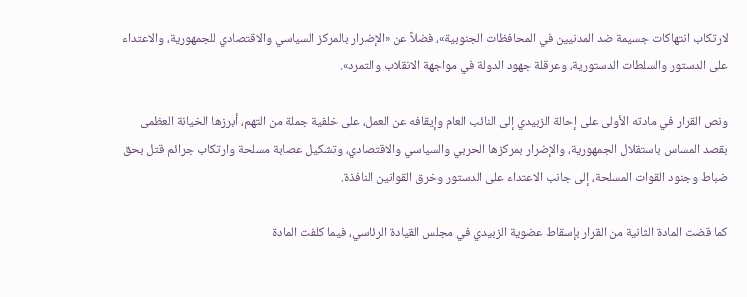لارتكاب انتهاكات جسيمة ضد المدنيين في المحافظات الجنوبية»، فضلاً عن «الإضرار بالمركز السياسي والاقتصادي للجمهورية، والاعتداء على الدستور والسلطات الدستورية، وعرقلة جهود الدولة في مواجهة الانقلاب والتمرد».

ونص القرار في مادته الأولى على إحالة الزبيدي إلى النائب العام وإيقافه عن العمل، على خلفية جملة من التهم، أبرزها الخيانة العظمى بقصد المساس باستقلال الجمهورية، والإضرار بمركزها الحربي والسياسي والاقتصادي، وتشكيل عصابة مسلحة وارتكاب جرائم قتل بحق ضباط وجنود القوات المسلحة، إلى جانب الاعتداء على الدستور وخرق القوانين النافذة.

كما قضت المادة الثانية من القرار بإسقاط عضوية الزبيدي في مجلس القيادة الرئاسي، فيما كلفت المادة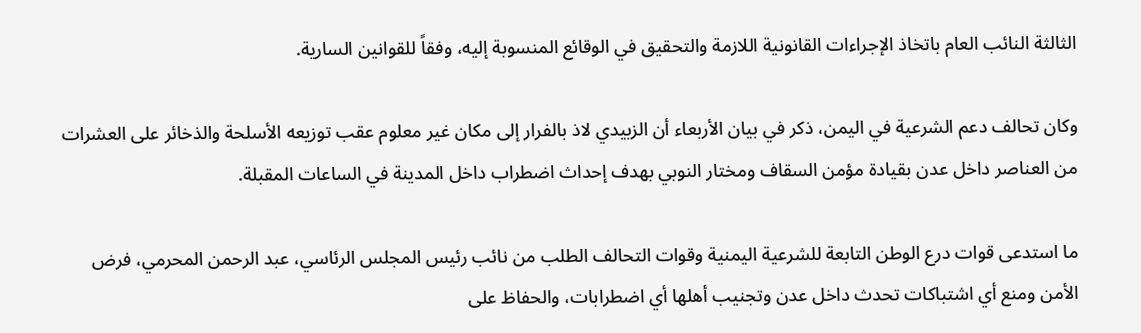الثالثة النائب العام باتخاذ الإجراءات القانونية اللازمة والتحقيق في الوقائع المنسوبة إليه، وفقاً للقوانين السارية.

وكان تحالف دعم الشرعية في اليمن، ذكر في بيان الأربعاء أن الزبيدي لاذ بالفرار إلى مكان غير معلوم عقب توزيعه الأسلحة والذخائر على العشرات من العناصر داخل عدن بقيادة مؤمن السقاف ومختار النوبي بهدف إحداث اضطراب داخل المدينة في الساعات المقبلة.

ما استدعى قوات درع الوطن التابعة للشرعية اليمنية وقوات التحالف الطلب من نائب رئيس المجلس الرئاسي، عبد الرحمن المحرمي، فرض الأمن ومنع أي اشتباكات تحدث داخل عدن وتجنيب أهلها أي اضطرابات، والحفاظ على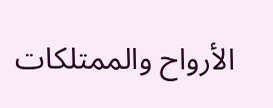الأرواح والممتلكات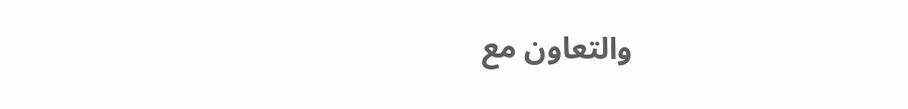والتعاون مع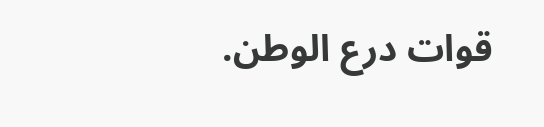قوات درع الوطن.